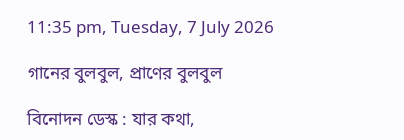11:35 pm, Tuesday, 7 July 2026

গানের বুলবুল, প্রাণের বুলবুল

বিনোদন ডেস্ক : যার কথা,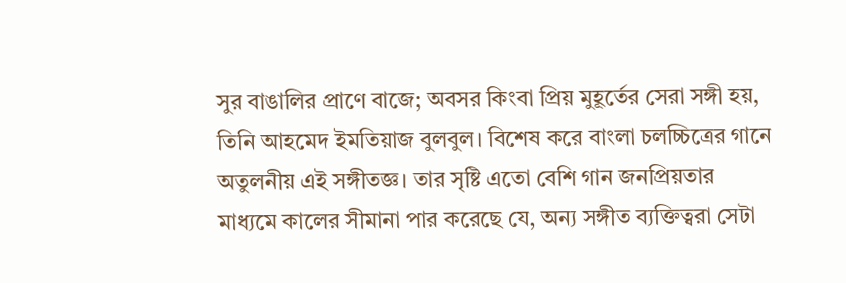সুর বাঙালির প্রাণে বাজে; অবসর কিংবা প্রিয় মুহূর্তের সেরা সঙ্গী হয়, তিনি আহমেদ ইমতিয়াজ বুলবুল। বিশেষ করে বাংলা চলচ্চিত্রের গানে অতুলনীয় এই সঙ্গীতজ্ঞ। তার সৃষ্টি এতো বেশি গান জনপ্রিয়তার মাধ্যমে কালের সীমানা পার করেছে যে, অন্য সঙ্গীত ব্যক্তিত্বরা সেটা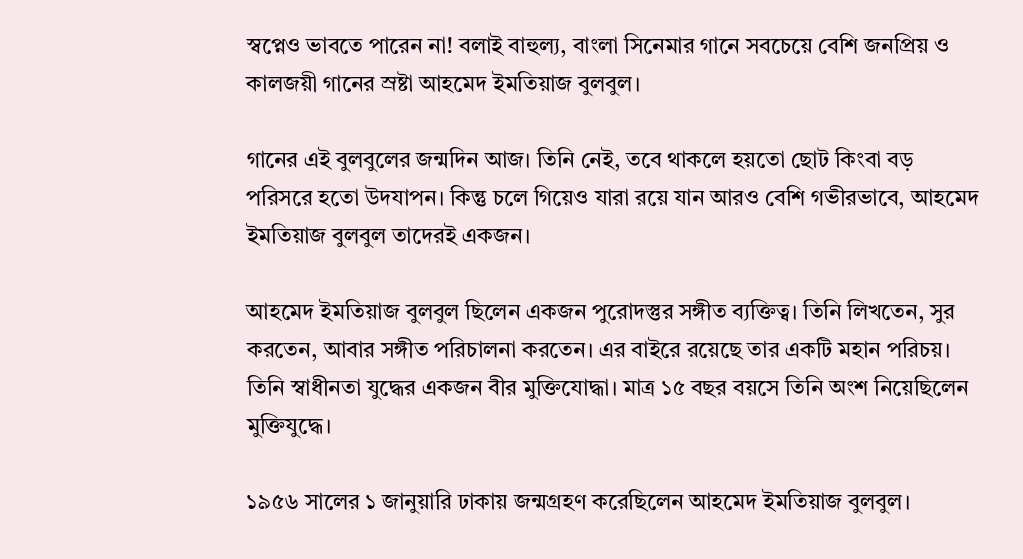স্বপ্নেও ভাবতে পারেন না! বলাই বাহুল্য, বাংলা সিনেমার গানে সবচেয়ে বেশি জনপ্রিয় ও কালজয়ী গানের স্রষ্টা আহমেদ ইমতিয়াজ বুলবুল।

গানের এই বুলবুলের জন্মদিন আজ। তিনি নেই, তবে থাকলে হয়তো ছোট কিংবা বড় পরিসরে হতো উদযাপন। কিন্তু চলে গিয়েও যারা রয়ে যান আরও বেশি গভীরভাবে, আহমেদ ইমতিয়াজ বুলবুল তাদেরই একজন।

আহমেদ ইমতিয়াজ বুলবুল ছিলেন একজন পুরোদস্তুর সঙ্গীত ব্যক্তিত্ব। তিনি লিখতেন, সুর করতেন, আবার সঙ্গীত পরিচালনা করতেন। এর বাইরে রয়েছে তার একটি মহান পরিচয়। তিনি স্বাধীনতা যুদ্ধের একজন বীর মুক্তিযোদ্ধা। মাত্র ১৫ বছর বয়সে তিনি অংশ নিয়েছিলেন মুক্তিযুদ্ধে।

১৯৫৬ সালের ১ জানুয়ারি ঢাকায় জন্মগ্রহণ করেছিলেন আহমেদ ইমতিয়াজ বুলবুল।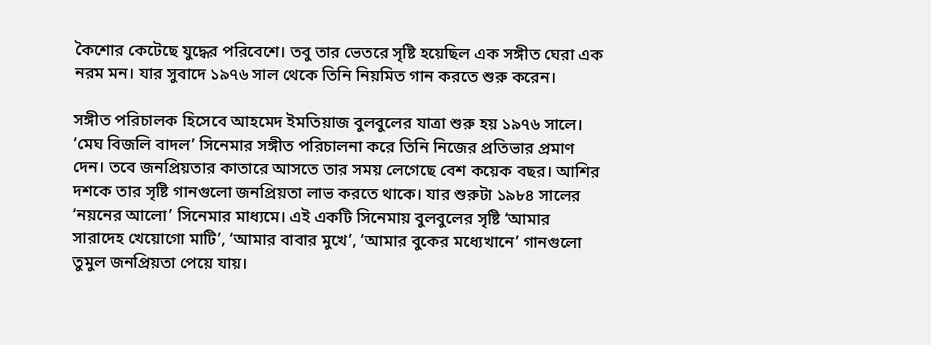কৈশোর কেটেছে যুদ্ধের পরিবেশে। তবু তার ভেতরে সৃষ্টি হয়েছিল এক সঙ্গীত ঘেরা এক নরম মন। যার সুবাদে ১৯৭৬ সাল থেকে তিনি নিয়মিত গান করতে শুরু করেন।

সঙ্গীত পরিচালক হিসেবে আহমেদ ইমতিয়াজ বুলবুলের যাত্রা শুরু হয় ১৯৭৬ সালে। ‘মেঘ বিজলি বাদল’ সিনেমার সঙ্গীত পরিচালনা করে তিনি নিজের প্রতিভার প্রমাণ দেন। তবে জনপ্রিয়তার কাতারে আসতে তার সময় লেগেছে বেশ কয়েক বছর। আশির দশকে তার সৃষ্টি গানগুলো জনপ্রিয়তা লাভ করতে থাকে। যার শুরুটা ১৯৮৪ সালের ‘নয়নের আলো’ সিনেমার মাধ্যমে। এই একটি সিনেমায় বুলবুলের সৃষ্টি ‘আমার সারাদেহ খেয়োগো মাটি’, ‘আমার বাবার মুখে’, ‘আমার বুকের মধ্যেখানে’ গানগুলো তুমুল জনপ্রিয়তা পেয়ে যায়।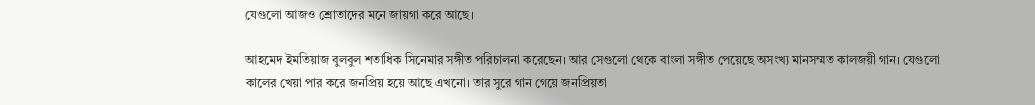যেগুলো আজও শ্রোতাদের মনে জায়গা করে আছে।

আহমেদ ইমতিয়াজ বুলবুল শতাধিক সিনেমার সঙ্গীত পরিচালনা করেছেন। আর সেগুলো থেকে বাংলা সঙ্গীত পেয়েছে অসংখ্য মানসম্মত কালজয়ী গান। যেগুলো কালের খেয়া পার করে জনপ্রিয় হয়ে আছে এখনো। তার সুরে গান গেয়ে জনপ্রিয়তা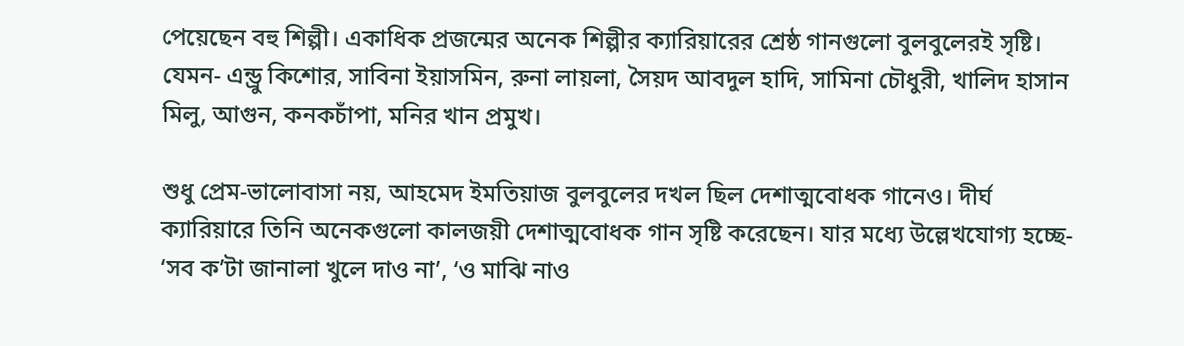পেয়েছেন বহু শিল্পী। একাধিক প্রজন্মের অনেক শিল্পীর ক্যারিয়ারের শ্রেষ্ঠ গানগুলো বুলবুলেরই সৃষ্টি। যেমন- এন্ড্রু কিশোর, সাবিনা ইয়াসমিন, রুনা লায়লা, সৈয়দ আবদুল হাদি, সামিনা চৌধুরী, খালিদ হাসান মিলু, আগুন, কনকচাঁপা, মনির খান প্রমুখ।

শুধু প্রেম-ভালোবাসা নয়, আহমেদ ইমতিয়াজ বুলবুলের দখল ছিল দেশাত্মবোধক গানেও। দীর্ঘ ক্যারিয়ারে তিনি অনেকগুলো কালজয়ী দেশাত্মবোধক গান সৃষ্টি করেছেন। যার মধ্যে উল্লেখযোগ্য হচ্ছে- ‘সব ক’টা জানালা খুলে দাও না’, ‘ও মাঝি নাও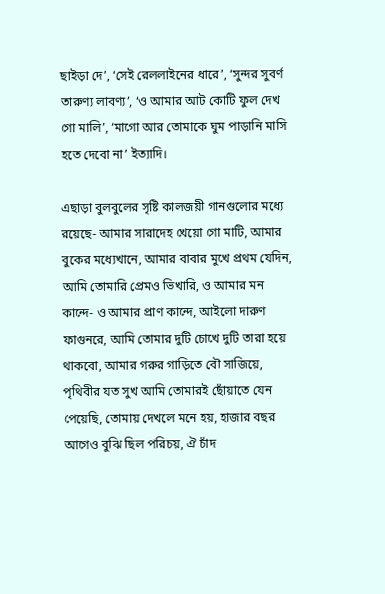ছাইড়া দে’, ‘সেই রেললাইনের ধারে’, ‘সুন্দর সুবর্ণ তারুণ্য লাবণ্য’, ‘ও আমার আট কোটি ফুল দেখ গো মালি’, ‘মাগো আর তোমাকে ঘুম পাড়ানি মাসি হতে দেবো না’ ইত্যাদি।

এছাড়া বুলবুলের সৃষ্টি কালজয়ী গানগুলোর মধ্যে রয়েছে- আমার সারাদেহ খেয়ো গো মাটি, আমার বুকের মধ্যেখানে, আমার বাবার মুখে প্রথম যেদিন, আমি তোমারি প্রেমও ভিখারি, ও আমার মন কান্দে- ও আমার প্রাণ কান্দে, আইলো দারুণ ফাগুনরে, আমি তোমার দুটি চোখে দুটি তারা হয়ে থাকবো, আমার গরুর গাড়িতে বৌ সাজিয়ে, পৃথিবীর যত সুখ আমি তোমারই ছোঁয়াতে যেন পেয়েছি, তোমায় দেখলে মনে হয়, হাজার বছর আগেও বুঝি ছিল পরিচয়, ঐ চাঁদ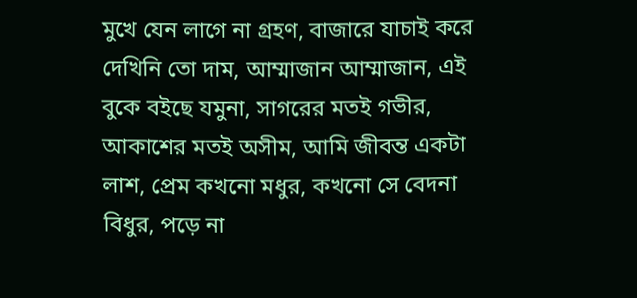মুখে যেন লাগে না গ্রহণ, বাজারে যাচাই করে দেখিনি তো দাম, আম্মাজান আম্মাজান, এই বুকে বইছে যমুনা, সাগরের মতই গভীর, আকাশের মতই অসীম, আমি জীবন্ত একটা লাশ, প্রেম কখনো মধুর, কখনো সে বেদনা বিধুর, পড়ে না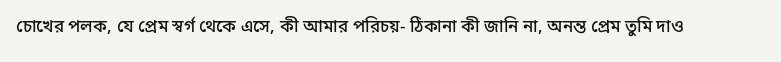চোখের পলক, যে প্রেম স্বর্গ থেকে এসে, কী আমার পরিচয়- ঠিকানা কী জানি না, অনন্ত প্রেম তুমি দাও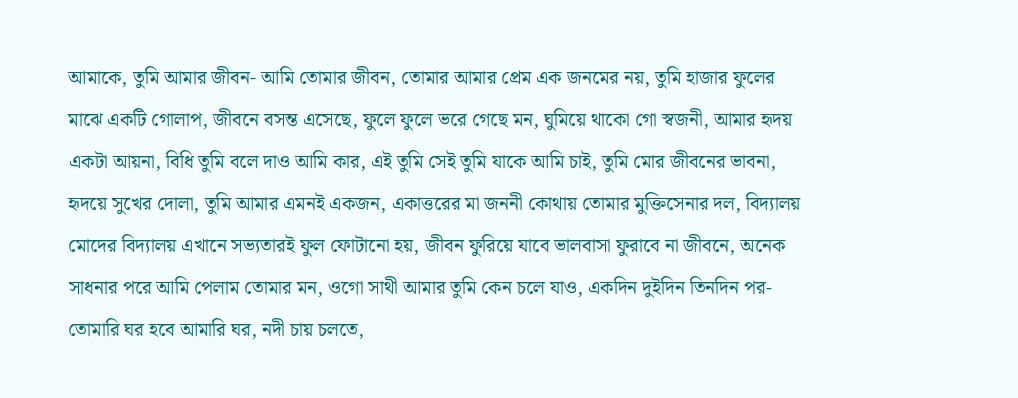আমাকে, তুমি আমার জীবন- আমি তোমার জীবন, তোমার আমার প্রেম এক জনমের নয়, তুমি হাজার ফুলের মাঝে একটি গোলাপ, জীবনে বসন্ত এসেছে, ফুলে ফুলে ভরে গেছে মন, ঘুমিয়ে থাকো গো স্বজনী, আমার হৃদয় একটা আয়না, বিধি তুমি বলে দাও আমি কার, এই তুমি সেই তুমি যাকে আমি চাই, তুমি মোর জীবনের ভাবনা, হৃদয়ে সুখের দোলা, তুমি আমার এমনই একজন, একাত্তরের মা জননী কোথায় তোমার মুক্তিসেনার দল, বিদ্যালয় মোদের বিদ্যালয় এখানে সভ্যতারই ফুল ফোটানো হয়, জীবন ফুরিয়ে যাবে ভালবাসা ফুরাবে না জীবনে, অনেক সাধনার পরে আমি পেলাম তোমার মন, ওগো সাথী আমার তুমি কেন চলে যাও, একদিন দুইদিন তিনদিন পর- তোমারি ঘর হবে আমারি ঘর, নদী চায় চলতে,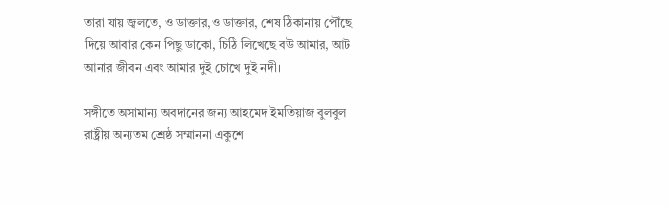তারা যায় জ্বলতে, ও ডাক্তার,ও ডাক্তার, শেষ ঠিকানায় পৌঁছে দিয়ে আবার কেন পিছু ডাকো, চিঠি লিখেছে বউ আমার, আট আনার জীবন এবং আমার দুই চোখে দুই নদী।

সঙ্গীতে অসামান্য অবদানের জন্য আহমেদ ইমতিয়াজ বুলবুল রাষ্ট্রীয় অন্যতম শ্রেষ্ঠ সম্মাননা একুশে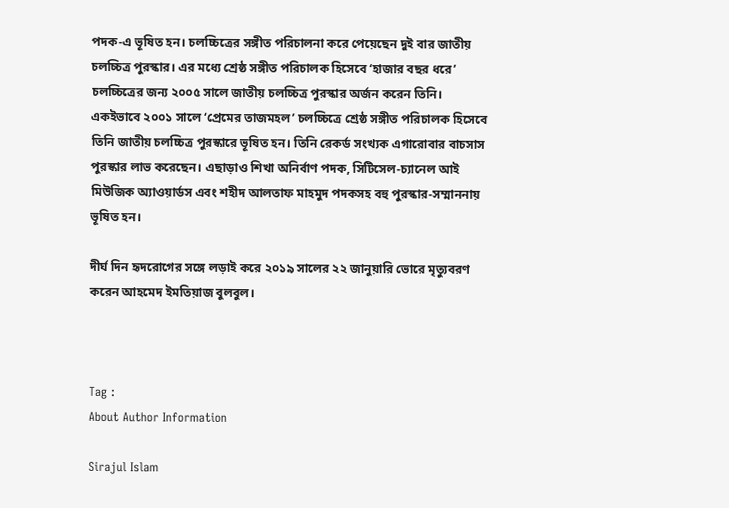পদক-এ ভূষিত হন। চলচ্চিত্রের সঙ্গীত পরিচালনা করে পেয়েছেন দুই বার জাতীয় চলচ্চিত্র পুরস্কার। এর মধ্যে শ্রেষ্ঠ সঙ্গীত পরিচালক হিসেবে ‘হাজার বছর ধরে’ চলচ্চিত্রের জন্য ২০০৫ সালে জাতীয় চলচ্চিত্র পুরস্কার অর্জন করেন তিনি। একইভাবে ২০০১ সালে ‘প্রেমের তাজমহল’ চলচ্চিত্রে শ্রেষ্ঠ সঙ্গীত পরিচালক হিসেবে তিনি জাতীয় চলচ্চিত্র পুরস্কারে ভূষিত হন। তিনি রেকর্ড সংখ্যক এগারোবার বাচসাস পুরস্কার লাভ করেছেন। এছাড়াও শিখা অনির্বাণ পদক, সিটিসেল-চ্যানেল আই মিউজিক অ্যাওয়ার্ডস এবং শহীদ আলতাফ মাহমুদ পদকসহ বহু পুরস্কার-সম্মাননায় ভূষিত হন।

দীর্ঘ দিন হৃদরোগের সঙ্গে লড়াই করে ২০১৯ সালের ২২ জানুয়ারি ভোরে মৃত্যুবরণ করেন আহমেদ ইমতিয়াজ বুলবুল।



Tag :
About Author Information

Sirajul Islam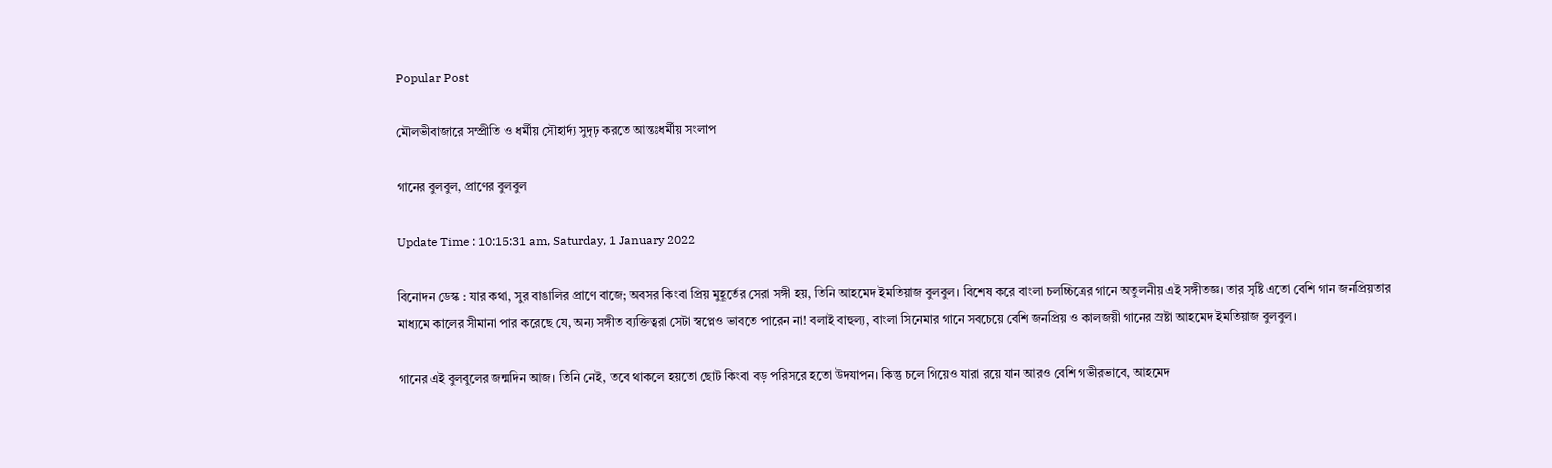Popular Post

মৌলভীবাজারে সম্প্রীতি ও ধর্মীয় সৌহার্দ্য সুদৃঢ় করতে আন্তঃধর্মীয় সংলাপ

গানের বুলবুল, প্রাণের বুলবুল

Update Time : 10:15:31 am, Saturday, 1 January 2022

বিনোদন ডেস্ক : যার কথা, সুর বাঙালির প্রাণে বাজে; অবসর কিংবা প্রিয় মুহূর্তের সেরা সঙ্গী হয়, তিনি আহমেদ ইমতিয়াজ বুলবুল। বিশেষ করে বাংলা চলচ্চিত্রের গানে অতুলনীয় এই সঙ্গীতজ্ঞ। তার সৃষ্টি এতো বেশি গান জনপ্রিয়তার মাধ্যমে কালের সীমানা পার করেছে যে, অন্য সঙ্গীত ব্যক্তিত্বরা সেটা স্বপ্নেও ভাবতে পারেন না! বলাই বাহুল্য, বাংলা সিনেমার গানে সবচেয়ে বেশি জনপ্রিয় ও কালজয়ী গানের স্রষ্টা আহমেদ ইমতিয়াজ বুলবুল।

গানের এই বুলবুলের জন্মদিন আজ। তিনি নেই, তবে থাকলে হয়তো ছোট কিংবা বড় পরিসরে হতো উদযাপন। কিন্তু চলে গিয়েও যারা রয়ে যান আরও বেশি গভীরভাবে, আহমেদ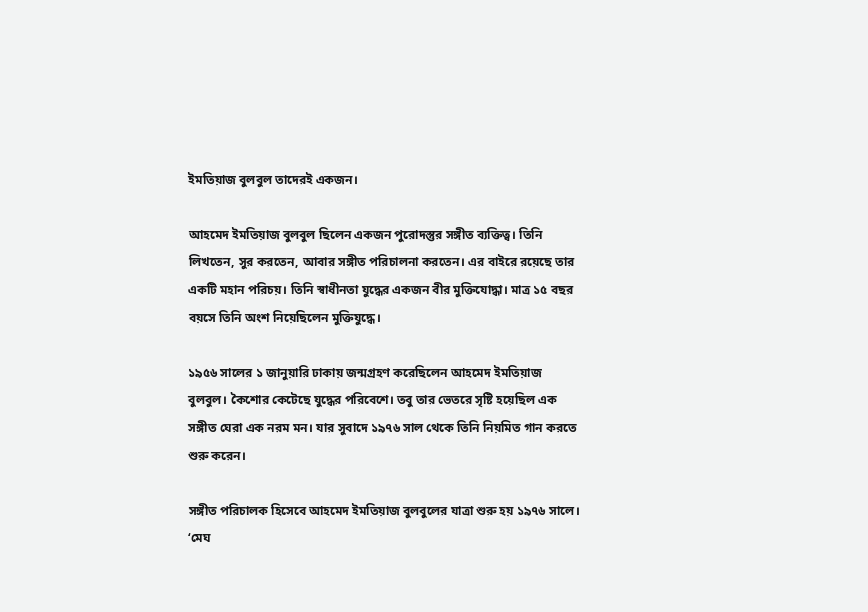ইমতিয়াজ বুলবুল তাদেরই একজন।

আহমেদ ইমতিয়াজ বুলবুল ছিলেন একজন পুরোদস্তুর সঙ্গীত ব্যক্তিত্ব। তিনি লিখতেন, সুর করতেন, আবার সঙ্গীত পরিচালনা করতেন। এর বাইরে রয়েছে তার একটি মহান পরিচয়। তিনি স্বাধীনতা যুদ্ধের একজন বীর মুক্তিযোদ্ধা। মাত্র ১৫ বছর বয়সে তিনি অংশ নিয়েছিলেন মুক্তিযুদ্ধে।

১৯৫৬ সালের ১ জানুয়ারি ঢাকায় জন্মগ্রহণ করেছিলেন আহমেদ ইমতিয়াজ বুলবুল। কৈশোর কেটেছে যুদ্ধের পরিবেশে। তবু তার ভেতরে সৃষ্টি হয়েছিল এক সঙ্গীত ঘেরা এক নরম মন। যার সুবাদে ১৯৭৬ সাল থেকে তিনি নিয়মিত গান করতে শুরু করেন।

সঙ্গীত পরিচালক হিসেবে আহমেদ ইমতিয়াজ বুলবুলের যাত্রা শুরু হয় ১৯৭৬ সালে। ‘মেঘ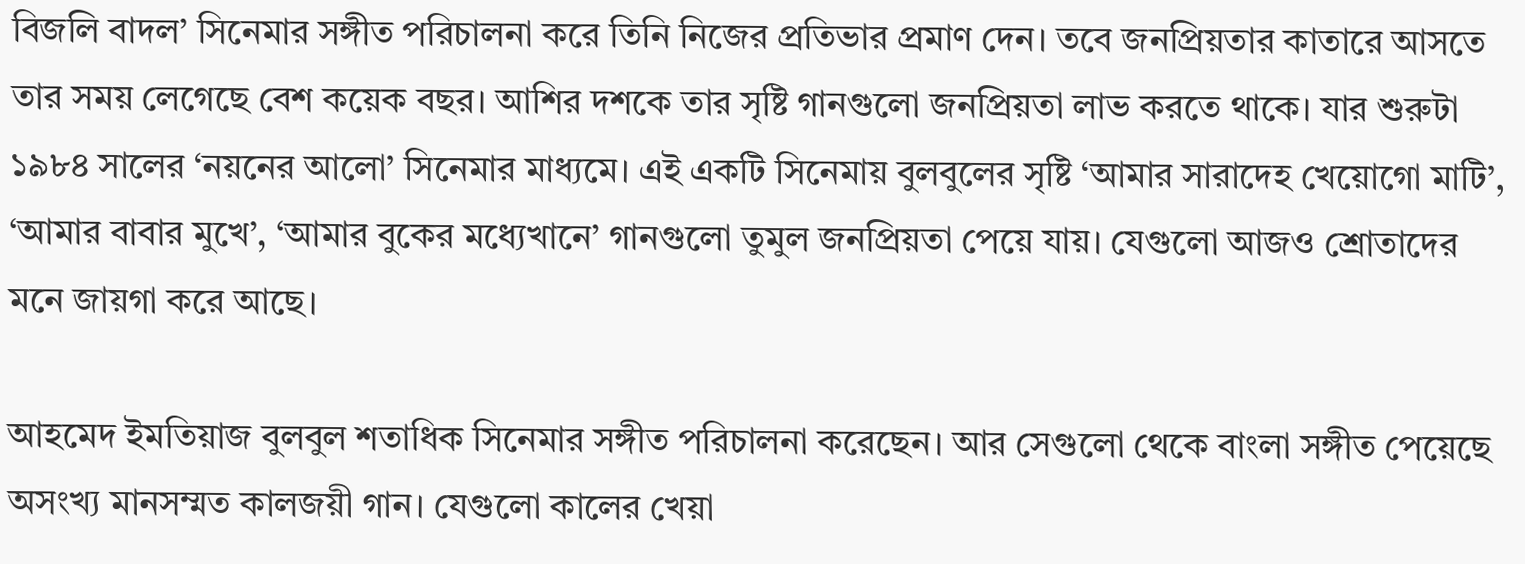বিজলি বাদল’ সিনেমার সঙ্গীত পরিচালনা করে তিনি নিজের প্রতিভার প্রমাণ দেন। তবে জনপ্রিয়তার কাতারে আসতে তার সময় লেগেছে বেশ কয়েক বছর। আশির দশকে তার সৃষ্টি গানগুলো জনপ্রিয়তা লাভ করতে থাকে। যার শুরুটা ১৯৮৪ সালের ‘নয়নের আলো’ সিনেমার মাধ্যমে। এই একটি সিনেমায় বুলবুলের সৃষ্টি ‘আমার সারাদেহ খেয়োগো মাটি’, ‘আমার বাবার মুখে’, ‘আমার বুকের মধ্যেখানে’ গানগুলো তুমুল জনপ্রিয়তা পেয়ে যায়। যেগুলো আজও শ্রোতাদের মনে জায়গা করে আছে।

আহমেদ ইমতিয়াজ বুলবুল শতাধিক সিনেমার সঙ্গীত পরিচালনা করেছেন। আর সেগুলো থেকে বাংলা সঙ্গীত পেয়েছে অসংখ্য মানসম্মত কালজয়ী গান। যেগুলো কালের খেয়া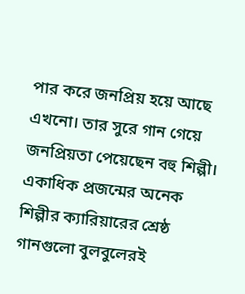পার করে জনপ্রিয় হয়ে আছে এখনো। তার সুরে গান গেয়ে জনপ্রিয়তা পেয়েছেন বহু শিল্পী। একাধিক প্রজন্মের অনেক শিল্পীর ক্যারিয়ারের শ্রেষ্ঠ গানগুলো বুলবুলেরই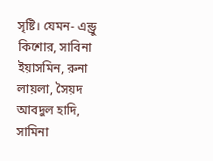সৃষ্টি। যেমন- এন্ড্রু কিশোর, সাবিনা ইয়াসমিন, রুনা লায়লা, সৈয়দ আবদুল হাদি, সামিনা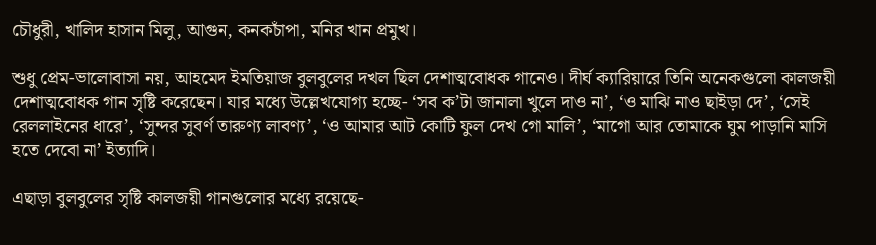চৌধুরী, খালিদ হাসান মিলু, আগুন, কনকচাঁপা, মনির খান প্রমুখ।

শুধু প্রেম-ভালোবাসা নয়, আহমেদ ইমতিয়াজ বুলবুলের দখল ছিল দেশাত্মবোধক গানেও। দীর্ঘ ক্যারিয়ারে তিনি অনেকগুলো কালজয়ী দেশাত্মবোধক গান সৃষ্টি করেছেন। যার মধ্যে উল্লেখযোগ্য হচ্ছে- ‘সব ক’টা জানালা খুলে দাও না’, ‘ও মাঝি নাও ছাইড়া দে’, ‘সেই রেললাইনের ধারে’, ‘সুন্দর সুবর্ণ তারুণ্য লাবণ্য’, ‘ও আমার আট কোটি ফুল দেখ গো মালি’, ‘মাগো আর তোমাকে ঘুম পাড়ানি মাসি হতে দেবো না’ ইত্যাদি।

এছাড়া বুলবুলের সৃষ্টি কালজয়ী গানগুলোর মধ্যে রয়েছে-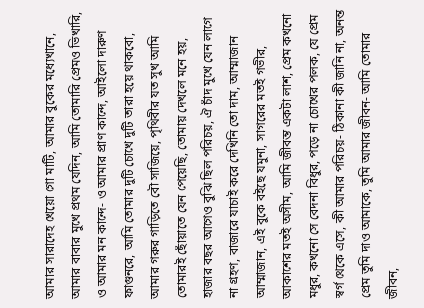আমার সারাদেহ খেয়ো গো মাটি, আমার বুকের মধ্যেখানে, আমার বাবার মুখে প্রথম যেদিন, আমি তোমারি প্রেমও ভিখারি, ও আমার মন কান্দে- ও আমার প্রাণ কান্দে, আইলো দারুণ ফাগুনরে, আমি তোমার দুটি চোখে দুটি তারা হয়ে থাকবো, আমার গরুর গাড়িতে বৌ সাজিয়ে, পৃথিবীর যত সুখ আমি তোমারই ছোঁয়াতে যেন পেয়েছি, তোমায় দেখলে মনে হয়, হাজার বছর আগেও বুঝি ছিল পরিচয়, ঐ চাঁদ মুখে যেন লাগে না গ্রহণ, বাজারে যাচাই করে দেখিনি তো দাম, আম্মাজান আম্মাজান, এই বুকে বইছে যমুনা, সাগরের মতই গভীর, আকাশের মতই অসীম, আমি জীবন্ত একটা লাশ, প্রেম কখনো মধুর, কখনো সে বেদনা বিধুর, পড়ে না চোখের পলক, যে প্রেম স্বর্গ থেকে এসে, কী আমার পরিচয়- ঠিকানা কী জানি না, অনন্ত প্রেম তুমি দাও আমাকে, তুমি আমার জীবন- আমি তোমার জীবন,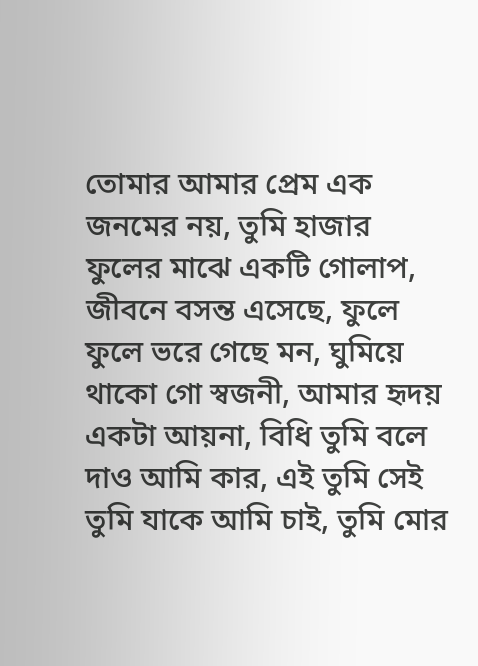তোমার আমার প্রেম এক জনমের নয়, তুমি হাজার ফুলের মাঝে একটি গোলাপ, জীবনে বসন্ত এসেছে, ফুলে ফুলে ভরে গেছে মন, ঘুমিয়ে থাকো গো স্বজনী, আমার হৃদয় একটা আয়না, বিধি তুমি বলে দাও আমি কার, এই তুমি সেই তুমি যাকে আমি চাই, তুমি মোর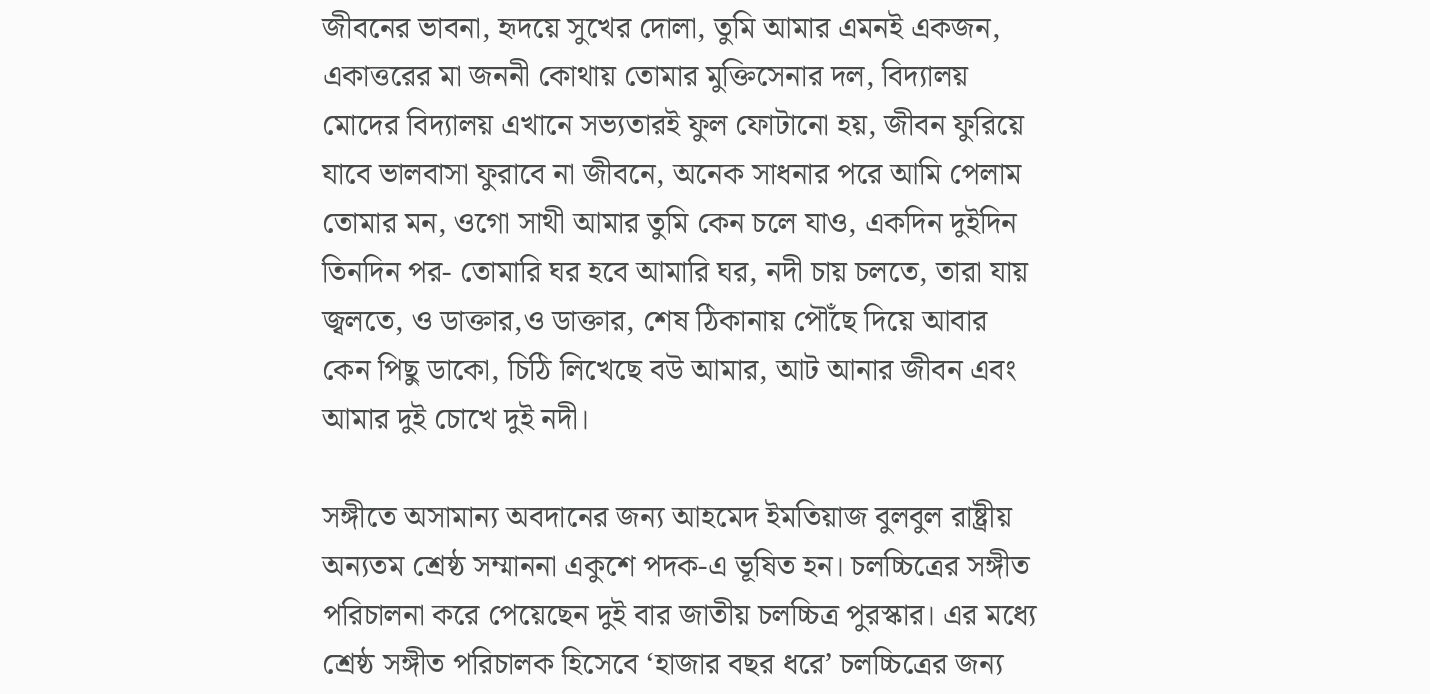জীবনের ভাবনা, হৃদয়ে সুখের দোলা, তুমি আমার এমনই একজন, একাত্তরের মা জননী কোথায় তোমার মুক্তিসেনার দল, বিদ্যালয় মোদের বিদ্যালয় এখানে সভ্যতারই ফুল ফোটানো হয়, জীবন ফুরিয়ে যাবে ভালবাসা ফুরাবে না জীবনে, অনেক সাধনার পরে আমি পেলাম তোমার মন, ওগো সাথী আমার তুমি কেন চলে যাও, একদিন দুইদিন তিনদিন পর- তোমারি ঘর হবে আমারি ঘর, নদী চায় চলতে, তারা যায় জ্বলতে, ও ডাক্তার,ও ডাক্তার, শেষ ঠিকানায় পৌঁছে দিয়ে আবার কেন পিছু ডাকো, চিঠি লিখেছে বউ আমার, আট আনার জীবন এবং আমার দুই চোখে দুই নদী।

সঙ্গীতে অসামান্য অবদানের জন্য আহমেদ ইমতিয়াজ বুলবুল রাষ্ট্রীয় অন্যতম শ্রেষ্ঠ সম্মাননা একুশে পদক-এ ভূষিত হন। চলচ্চিত্রের সঙ্গীত পরিচালনা করে পেয়েছেন দুই বার জাতীয় চলচ্চিত্র পুরস্কার। এর মধ্যে শ্রেষ্ঠ সঙ্গীত পরিচালক হিসেবে ‘হাজার বছর ধরে’ চলচ্চিত্রের জন্য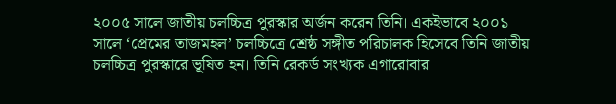২০০৫ সালে জাতীয় চলচ্চিত্র পুরস্কার অর্জন করেন তিনি। একইভাবে ২০০১ সালে ‘প্রেমের তাজমহল’ চলচ্চিত্রে শ্রেষ্ঠ সঙ্গীত পরিচালক হিসেবে তিনি জাতীয় চলচ্চিত্র পুরস্কারে ভূষিত হন। তিনি রেকর্ড সংখ্যক এগারোবার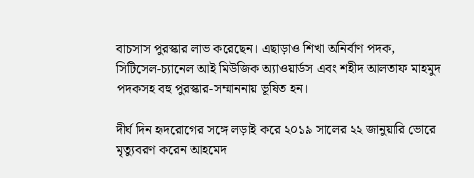বাচসাস পুরস্কার লাভ করেছেন। এছাড়াও শিখা অনির্বাণ পদক, সিটিসেল-চ্যানেল আই মিউজিক অ্যাওয়ার্ডস এবং শহীদ আলতাফ মাহমুদ পদকসহ বহু পুরস্কার-সম্মাননায় ভূষিত হন।

দীর্ঘ দিন হৃদরোগের সঙ্গে লড়াই করে ২০১৯ সালের ২২ জানুয়ারি ভোরে মৃত্যুবরণ করেন আহমেদ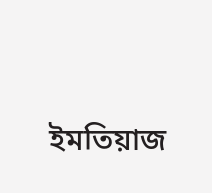ইমতিয়াজ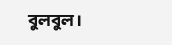বুলবুল।